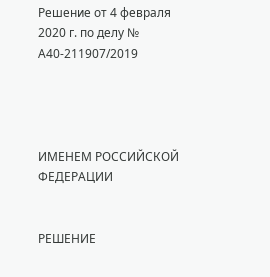Решение от 4 февраля 2020 г. по делу № А40-211907/2019




ИМЕНЕМ РОССИЙСКОЙ ФЕДЕРАЦИИ


РЕШЕНИЕ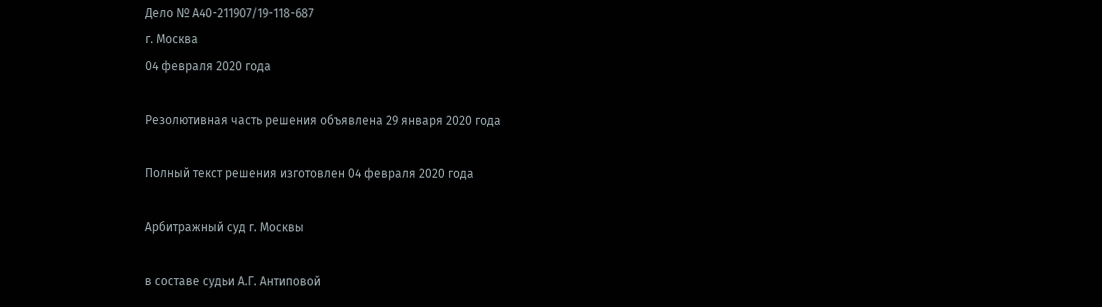Дело № А40-211907/19-118-687
г. Москва
04 февраля 2020 года

Резолютивная часть решения объявлена 29 января 2020 года

Полный текст решения изготовлен 04 февраля 2020 года

Арбитражный суд г. Москвы

в составе судьи А.Г. Антиповой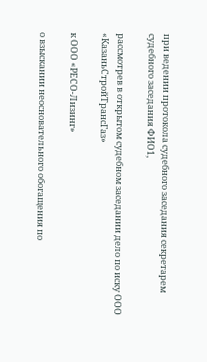при ведении протокола судебного заседания секретарем судебного заседания ФИО1,

рассмотрев в открытом судебном заседании дело по иску ООО «КазаньСтройТрансГаз»

к ООО «РЕСО-Лизинг»

о взыскании неосновательного обогащения по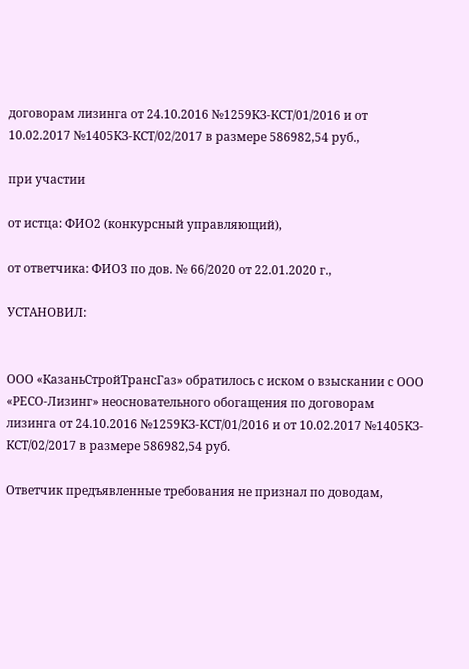договорам лизинга от 24.10.2016 №1259КЗ-КСТ/01/2016 и от 10.02.2017 №1405КЗ-КСТ/02/2017 в размере 586982,54 руб.,

при участии

от истца: ФИО2 (конкурсный управляющий),

от ответчика: ФИО3 по дов. № 66/2020 от 22.01.2020 г.,

УСТАНОВИЛ:


ООО «КазаньСтройТрансГаз» обратилось с иском о взыскании с ООО «РЕСО-Лизинг» неосновательного обогащения по договорам лизинга от 24.10.2016 №1259КЗ-КСТ/01/2016 и от 10.02.2017 №1405КЗ-КСТ/02/2017 в размере 586982,54 руб.

Ответчик предъявленные требования не признал по доводам,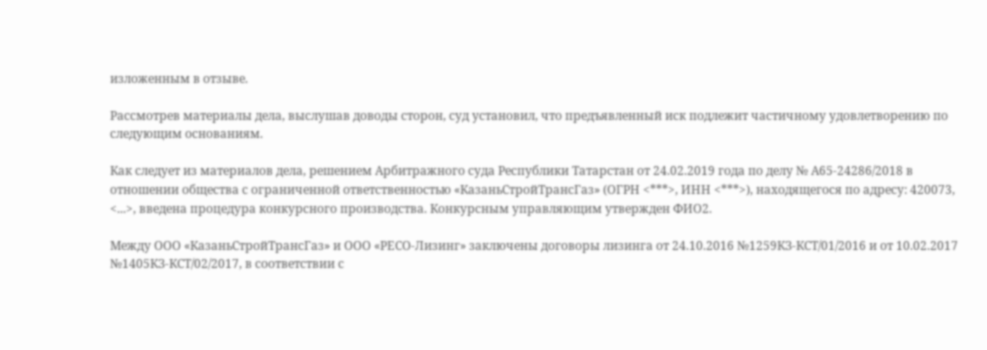изложенным в отзыве.

Рассмотрев материалы дела, выслушав доводы сторон, суд установил, что предъявленный иск подлежит частичному удовлетворению по следующим основаниям.

Как следует из материалов дела, решением Арбитражного суда Республики Татарстан от 24.02.2019 года по делу № А65-24286/2018 в отношении общества с ограниченной ответственностью «КазаньСтройТрансГаз» (ОГРН <***>, ИНН <***>), находящегося по адресу: 420073, <...>, введена процедура конкурсного производства. Конкурсным управляющим утвержден ФИО2.

Между ООО «КазаньСтройТрансГаз» и ООО «РЕСО-Лизинг» заключены договоры лизинга от 24.10.2016 №1259КЗ-КСТ/01/2016 и от 10.02.2017 №1405КЗ-КСТ/02/2017, в соответствии с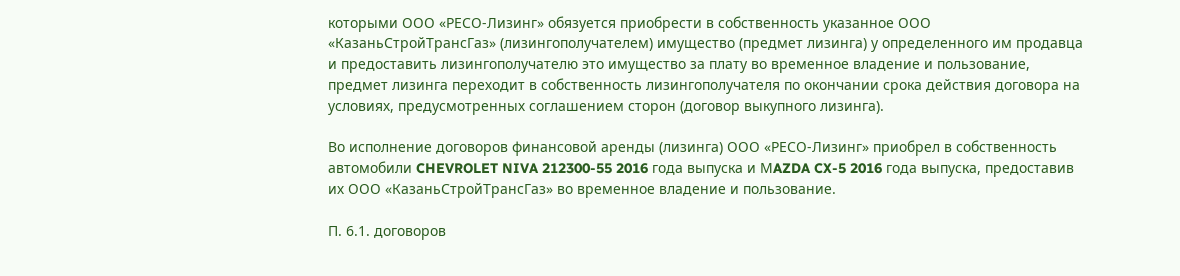которыми ООО «РЕСО-Лизинг» обязуется приобрести в собственность указанное ООО «КазаньСтройТрансГаз» (лизингополучателем) имущество (предмет лизинга) у определенного им продавца и предоставить лизингополучателю это имущество за плату во временное владение и пользование, предмет лизинга переходит в собственность лизингополучателя по окончании срока действия договора на условиях, предусмотренных соглашением сторон (договор выкупного лизинга).

Во исполнение договоров финансовой аренды (лизинга) ООО «РЕСО-Лизинг» приобрел в собственность автомобили CHEVROLET NIVA 212300-55 2016 года выпуска и МAZDA CX-5 2016 года выпуска, предоставив их ООО «КазаньСтройТрансГаз» во временное владение и пользование.

П. 6.1. договоров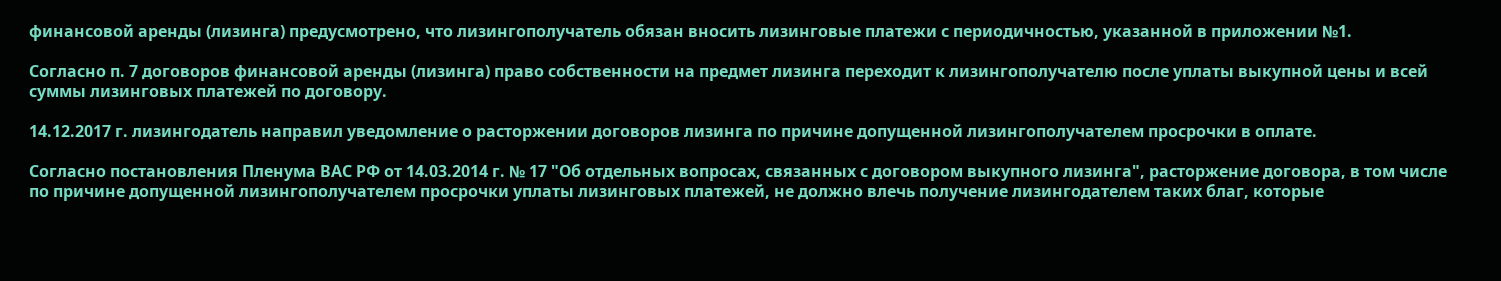финансовой аренды (лизинга) предусмотрено, что лизингополучатель обязан вносить лизинговые платежи с периодичностью, указанной в приложении №1.

Согласно п. 7 договоров финансовой аренды (лизинга) право собственности на предмет лизинга переходит к лизингополучателю после уплаты выкупной цены и всей суммы лизинговых платежей по договору.

14.12.2017 г. лизингодатель направил уведомление о расторжении договоров лизинга по причине допущенной лизингополучателем просрочки в оплате.

Согласно постановления Пленума ВАС РФ от 14.03.2014 г. № 17 "Об отдельных вопросах, связанных с договором выкупного лизинга", расторжение договора, в том числе по причине допущенной лизингополучателем просрочки уплаты лизинговых платежей, не должно влечь получение лизингодателем таких благ, которые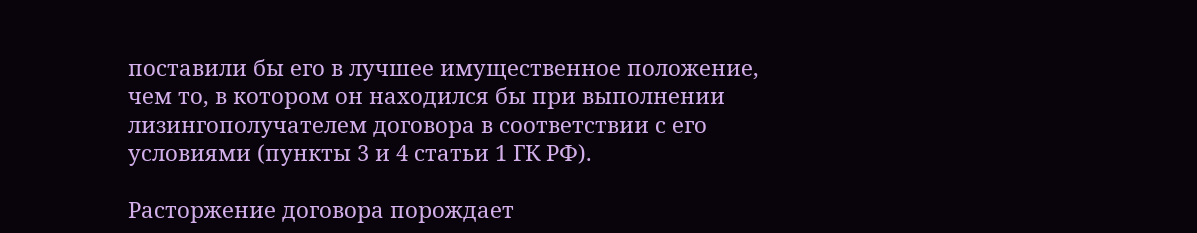поставили бы его в лучшее имущественное положение, чем то, в котором он находился бы при выполнении лизингополучателем договора в соответствии с его условиями (пункты 3 и 4 статьи 1 ГК РФ).

Расторжение договора порождает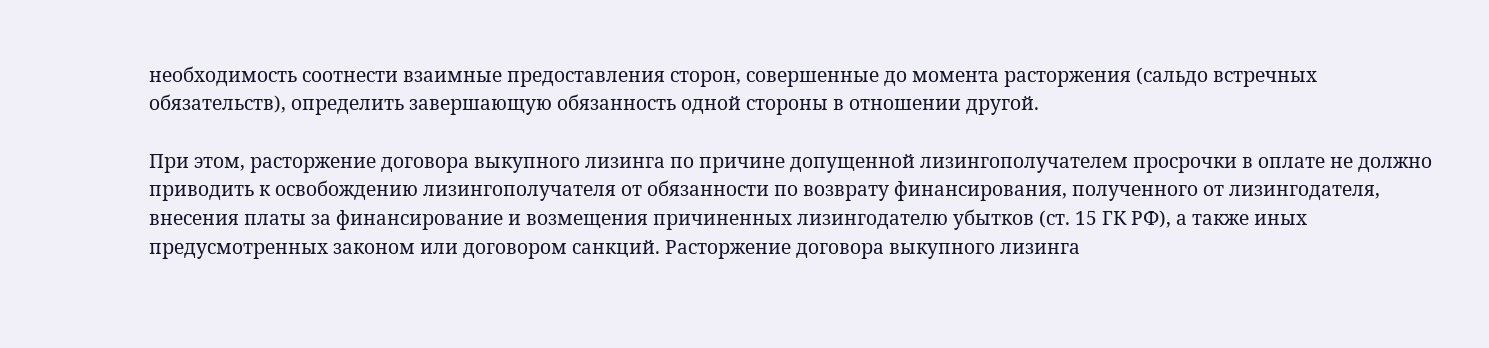необходимость соотнести взаимные предоставления сторон, совершенные до момента расторжения (сальдо встречных обязательств), определить завершающую обязанность одной стороны в отношении другой.

При этом, расторжение договора выкупного лизинга по причине допущенной лизингополучателем просрочки в оплате не должно приводить к освобождению лизингополучателя от обязанности по возврату финансирования, полученного от лизингодателя, внесения платы за финансирование и возмещения причиненных лизингодателю убытков (ст. 15 ГК РФ), а также иных предусмотренных законом или договором санкций. Расторжение договора выкупного лизинга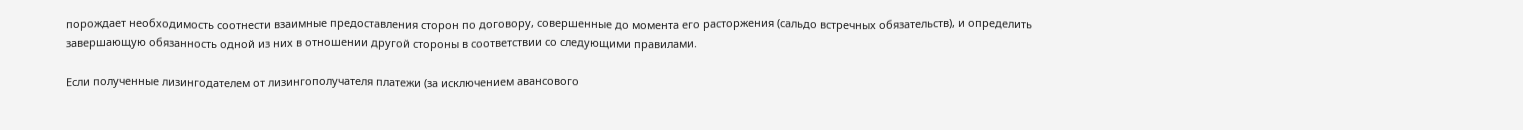порождает необходимость соотнести взаимные предоставления сторон по договору, совершенные до момента его расторжения (сальдо встречных обязательств), и определить завершающую обязанность одной из них в отношении другой стороны в соответствии со следующими правилами.

Если полученные лизингодателем от лизингополучателя платежи (за исключением авансового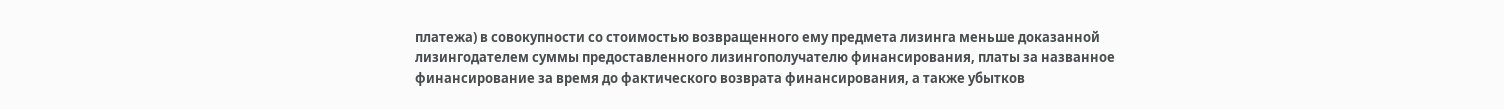платежа) в совокупности со стоимостью возвращенного ему предмета лизинга меньше доказанной лизингодателем суммы предоставленного лизингополучателю финансирования, платы за названное финансирование за время до фактического возврата финансирования, а также убытков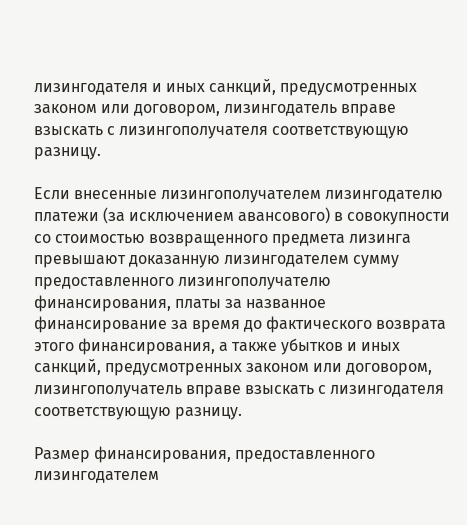лизингодателя и иных санкций, предусмотренных законом или договором, лизингодатель вправе взыскать с лизингополучателя соответствующую разницу.

Если внесенные лизингополучателем лизингодателю платежи (за исключением авансового) в совокупности со стоимостью возвращенного предмета лизинга превышают доказанную лизингодателем сумму предоставленного лизингополучателю финансирования, платы за названное финансирование за время до фактического возврата этого финансирования, а также убытков и иных санкций, предусмотренных законом или договором, лизингополучатель вправе взыскать с лизингодателя соответствующую разницу.

Размер финансирования, предоставленного лизингодателем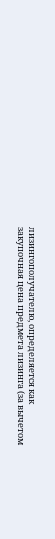лизингополучателю, определяется как закупочная цена предмета лизинга (за вычетом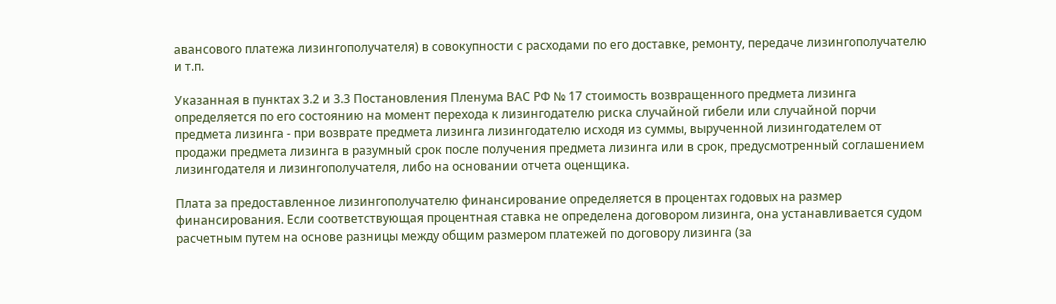авансового платежа лизингополучателя) в совокупности с расходами по его доставке, ремонту, передаче лизингополучателю и т.п.

Указанная в пунктах 3.2 и 3.3 Постановления Пленума ВАС РФ № 17 стоимость возвращенного предмета лизинга определяется по его состоянию на момент перехода к лизингодателю риска случайной гибели или случайной порчи предмета лизинга - при возврате предмета лизинга лизингодателю исходя из суммы, вырученной лизингодателем от продажи предмета лизинга в разумный срок после получения предмета лизинга или в срок, предусмотренный соглашением лизингодателя и лизингополучателя, либо на основании отчета оценщика.

Плата за предоставленное лизингополучателю финансирование определяется в процентах годовых на размер финансирования. Если соответствующая процентная ставка не определена договором лизинга, она устанавливается судом расчетным путем на основе разницы между общим размером платежей по договору лизинга (за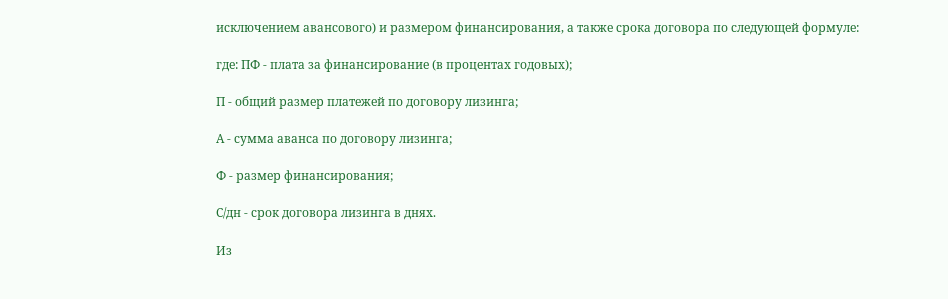исключением авансового) и размером финансирования, а также срока договора по следующей формуле:

где: ПФ - плата за финансирование (в процентах годовых);

П - общий размер платежей по договору лизинга;

А - сумма аванса по договору лизинга;

Ф - размер финансирования;

С/дн - срок договора лизинга в днях.

Из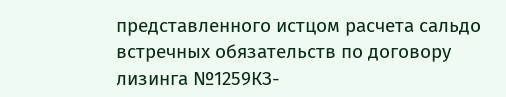представленного истцом расчета сальдо встречных обязательств по договору лизинга №1259КЗ-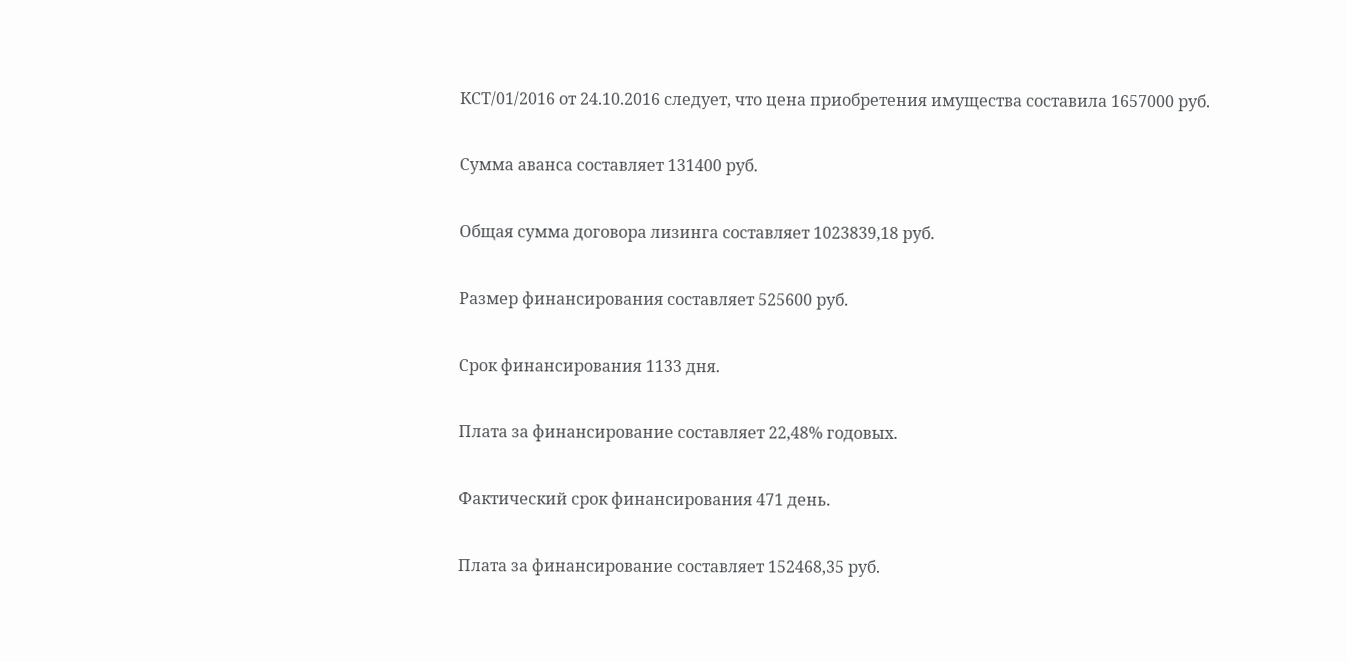КСТ/01/2016 от 24.10.2016 следует, что цена приобретения имущества составила 1657000 руб.

Сумма аванса составляет 131400 руб.

Общая сумма договора лизинга составляет 1023839,18 руб.

Размер финансирования составляет 525600 руб.

Срок финансирования 1133 дня.

Плата за финансирование составляет 22,48% годовых.

Фактический срок финансирования 471 день.

Плата за финансирование составляет 152468,35 руб.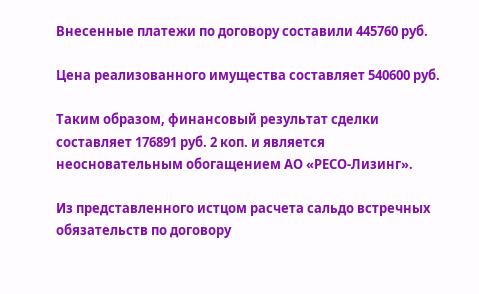Внесенные платежи по договору составили 445760 руб.

Цена реализованного имущества составляет 540600 руб.

Таким образом, финансовый результат сделки составляет 176891 руб. 2 коп. и является неосновательным обогащением АО «РЕСО-Лизинг».

Из представленного истцом расчета сальдо встречных обязательств по договору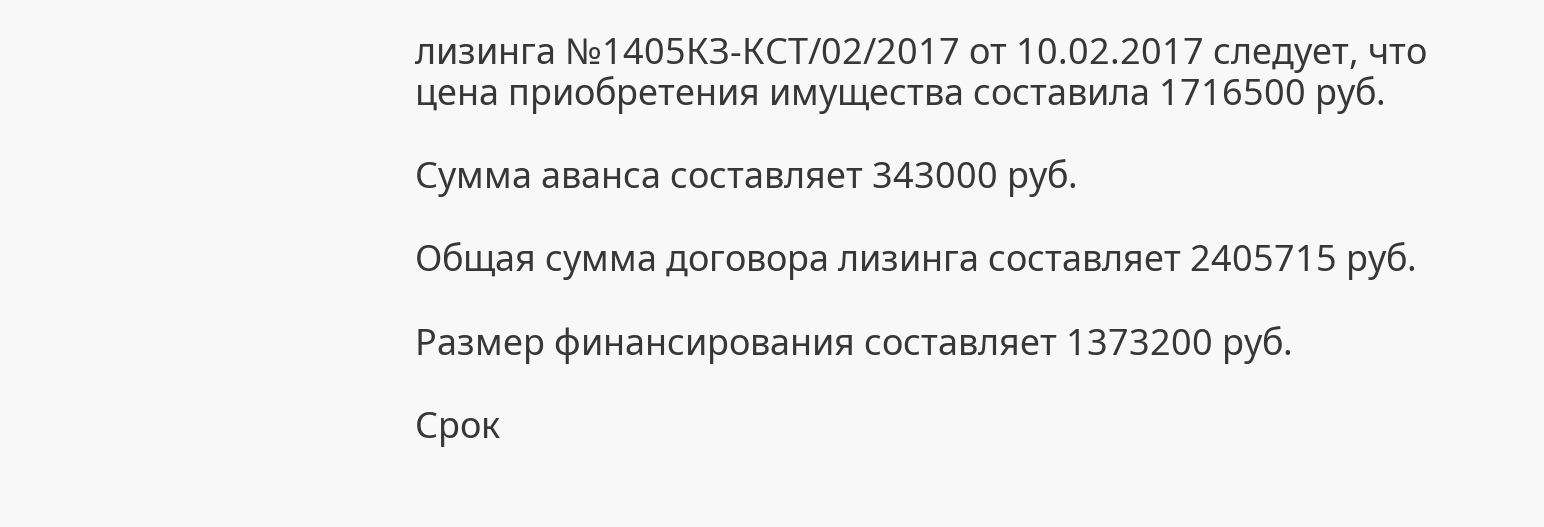лизинга №1405КЗ-КСТ/02/2017 от 10.02.2017 следует, что цена приобретения имущества составила 1716500 руб.

Сумма аванса составляет 343000 руб.

Общая сумма договора лизинга составляет 2405715 руб.

Размер финансирования составляет 1373200 руб.

Срок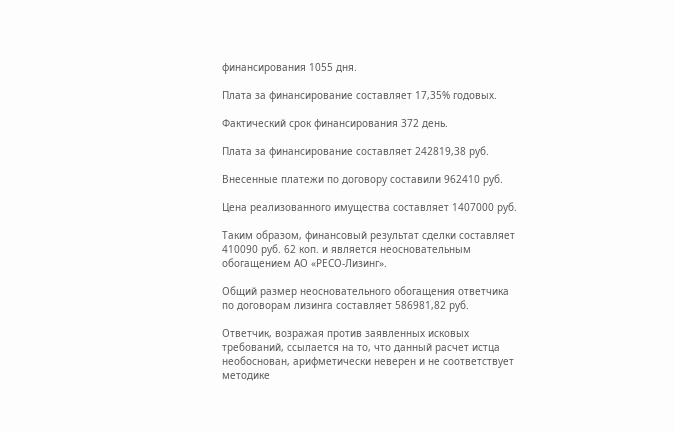финансирования 1055 дня.

Плата за финансирование составляет 17,35% годовых.

Фактический срок финансирования 372 день.

Плата за финансирование составляет 242819,38 руб.

Внесенные платежи по договору составили 962410 руб.

Цена реализованного имущества составляет 1407000 руб.

Таким образом, финансовый результат сделки составляет 410090 руб. 62 коп. и является неосновательным обогащением АО «РЕСО-Лизинг».

Общий размер неосновательного обогащения ответчика по договорам лизинга составляет 586981,82 руб.

Ответчик, возражая против заявленных исковых требований, ссылается на то, что данный расчет истца необоснован, арифметически неверен и не соответствует методике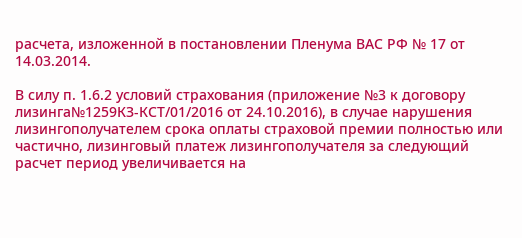расчета, изложенной в постановлении Пленума ВАС РФ № 17 от 14.03.2014.

В силу п. 1.6.2 условий страхования (приложение №3 к договору лизинга№1259КЗ-КСТ/01/2016 от 24.10.2016), в случае нарушения лизингополучателем срока оплаты страховой премии полностью или частично, лизинговый платеж лизингополучателя за следующий расчет период увеличивается на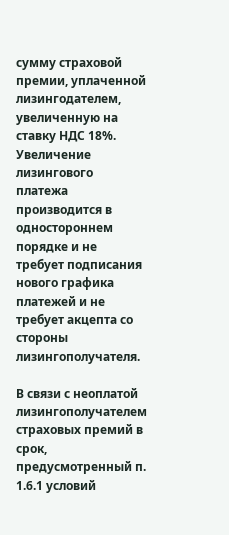сумму страховой премии, уплаченной лизингодателем, увеличенную на ставку НДС 18%. Увеличение лизингового платежа производится в одностороннем порядке и не требует подписания нового графика платежей и не требует акцепта со стороны лизингополучателя.

В связи с неоплатой лизингополучателем страховых премий в срок, предусмотренный п. 1.6.1 условий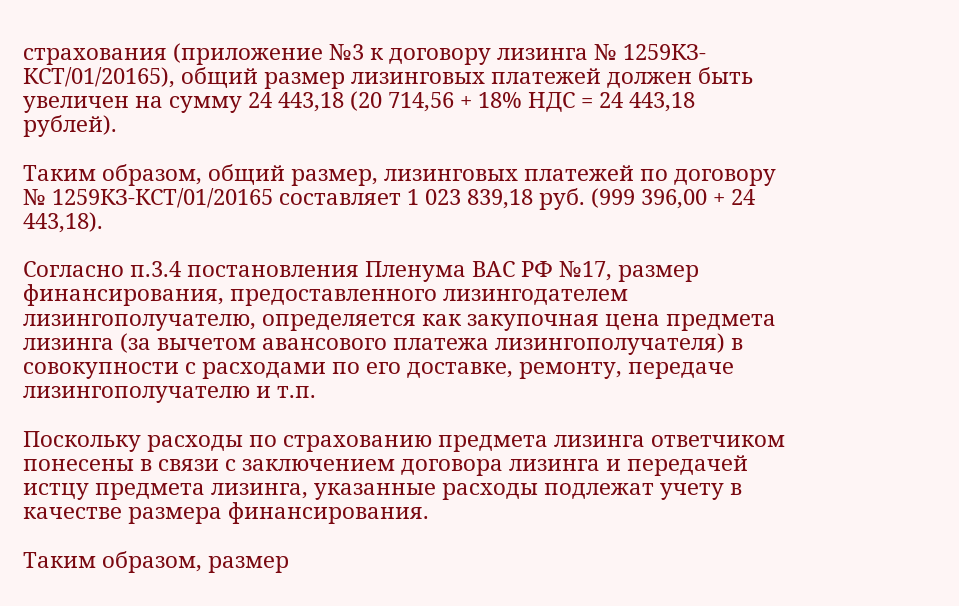страхования (приложение №3 к договору лизинга № 1259КЗ-КСТ/01/20165), общий размер лизинговых платежей должен быть увеличен на сумму 24 443,18 (20 714,56 + 18% НДС = 24 443,18 рублей).

Таким образом, общий размер, лизинговых платежей по договору № 1259КЗ-КСТ/01/20165 составляет 1 023 839,18 руб. (999 396,00 + 24 443,18).

Согласно п.3.4 постановления Пленума ВАС РФ №17, размер финансирования, предоставленного лизингодателем лизингополучателю, определяется как закупочная цена предмета лизинга (за вычетом авансового платежа лизингополучателя) в совокупности с расходами по его доставке, ремонту, передаче лизингополучателю и т.п.

Поскольку расходы по страхованию предмета лизинга ответчиком понесены в связи с заключением договора лизинга и передачей истцу предмета лизинга, указанные расходы подлежат учету в качестве размера финансирования.

Таким образом, размер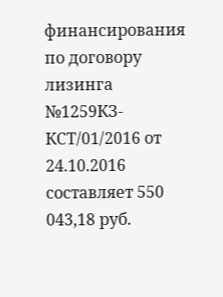финансирования по договору лизинга №1259КЗ-КСТ/01/2016 от 24.10.2016 составляет 550 043,18 руб.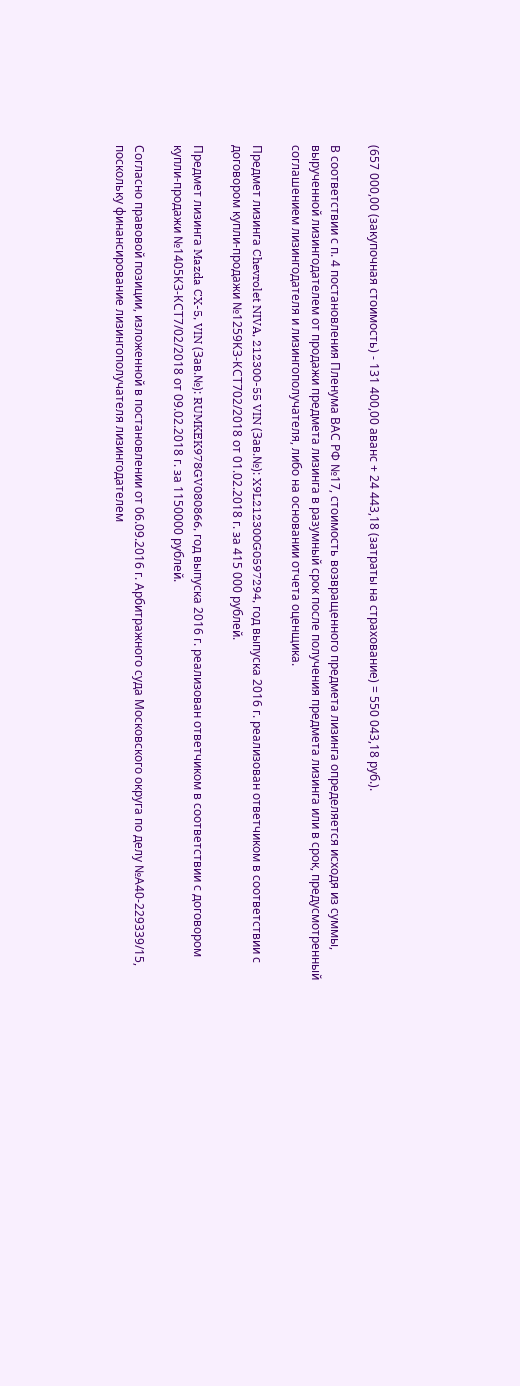(657 000,00 (закупочная стоимость) - 131 400,00 аванс + 24 443,18 (затраты на страхование) = 550 043,18 руб.).

В соответствии с п. 4 постановления Пленума ВАС РФ №17, стоимость возвращенного предмета лизинга определяется исходя из суммы, вырученной лизингодателем от продажи предмета лизинга в разумный срок после получения предмета лизинга или в срок, предусмотренный соглашением лизингодателя и лизингополучателя, либо на основании отчета оценщика.

Предмет лизинга Chevrolet NIVA, 212300-55 VIN (Зав.№): X9L212300G0597294, год выпуска 2016 г. реализован ответчиком в соответствии с договором купли-продажи №1259КЗ-КСТ702/2018 от 01.02.2018 г. за 415 000 рублей.

Предмет лизинга Mazda CX-5, VIN (Зав.№): RUMKEK978GV080866, год выпуска 2016 г. реализован ответчиком в соответствии с договором купли-продажи №1405КЗ-КСТ7/02/2018 от 09.02.2018 г. за 1150000 рублей.

Согласно правовой позиции, изложенной в постановлении от 06.09.2016 г. Арбитражного суда Московского округа по делу №А40-229339/15, поскольку финансирование лизингополучателя лизингодателем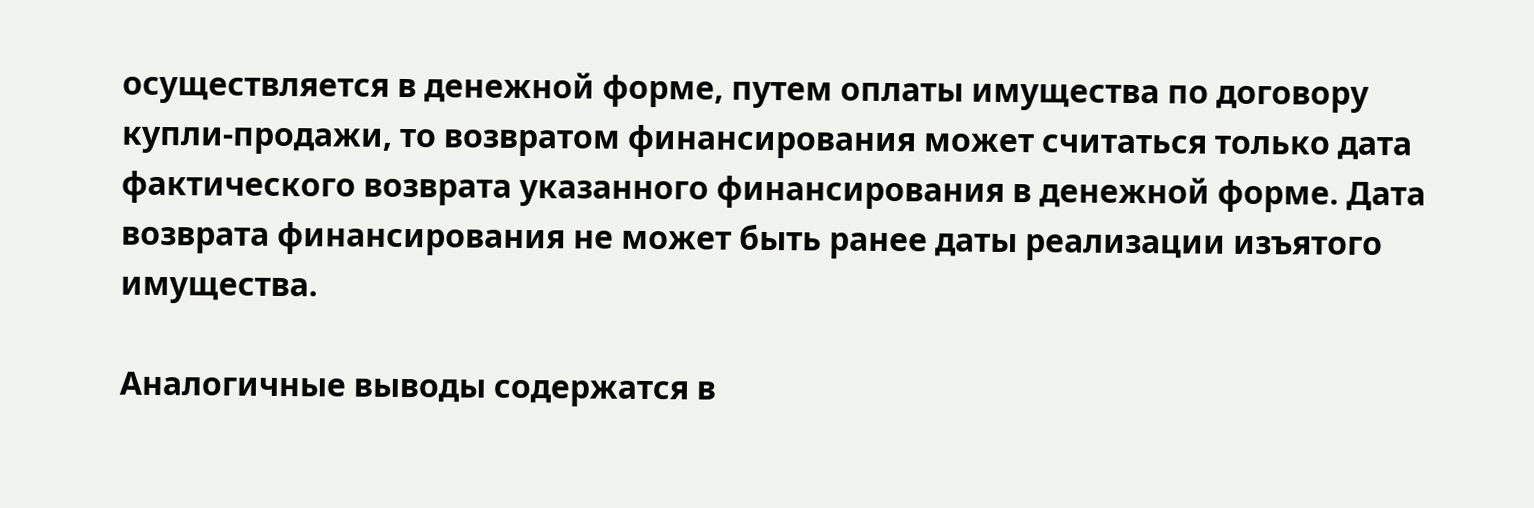осуществляется в денежной форме, путем оплаты имущества по договору купли-продажи, то возвратом финансирования может считаться только дата фактического возврата указанного финансирования в денежной форме. Дата возврата финансирования не может быть ранее даты реализации изъятого имущества.

Аналогичные выводы содержатся в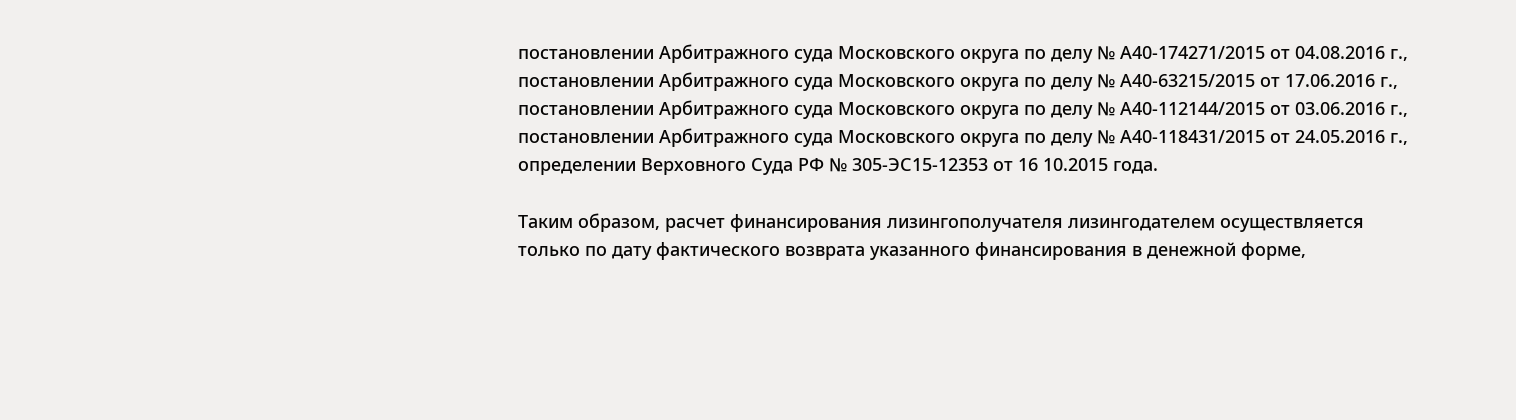постановлении Арбитражного суда Московского округа по делу № А40-174271/2015 от 04.08.2016 г., постановлении Арбитражного суда Московского округа по делу № А40-63215/2015 от 17.06.2016 г., постановлении Арбитражного суда Московского округа по делу № А40-112144/2015 от 03.06.2016 г., постановлении Арбитражного суда Московского округа по делу № А40-118431/2015 от 24.05.2016 г., определении Верховного Суда РФ № 305-ЭС15-12353 от 16 10.2015 года.

Таким образом, расчет финансирования лизингополучателя лизингодателем осуществляется только по дату фактического возврата указанного финансирования в денежной форме,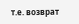т.е. возврат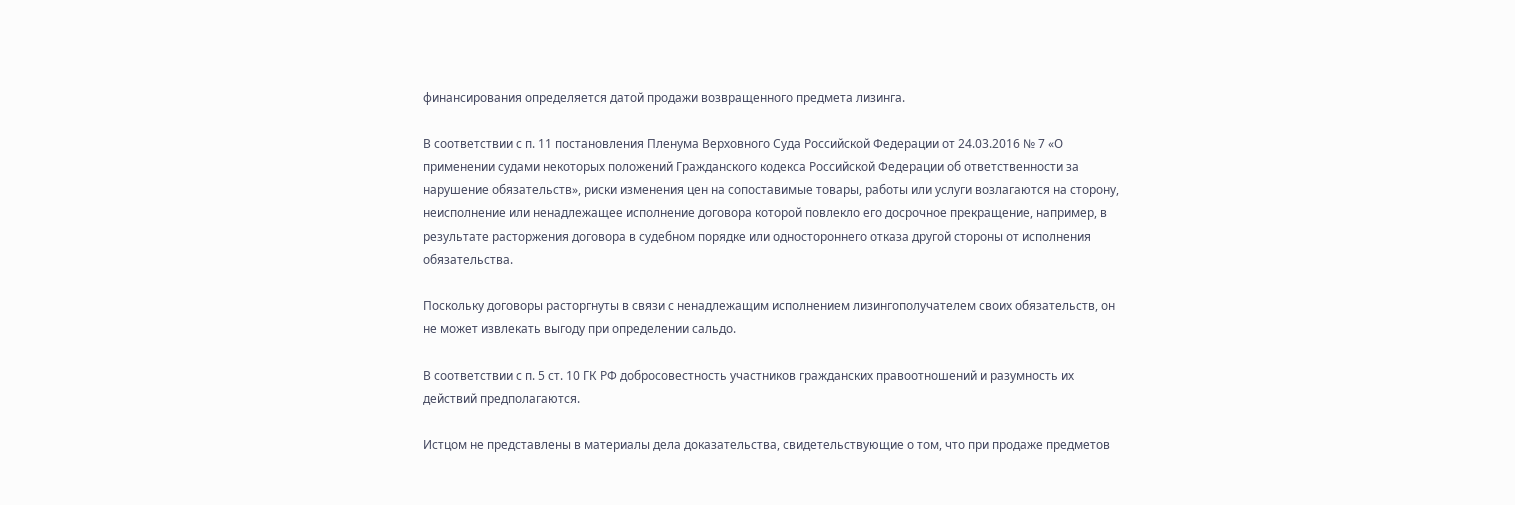финансирования определяется датой продажи возвращенного предмета лизинга.

В соответствии с п. 11 постановления Пленума Верховного Суда Российской Федерации от 24.03.2016 № 7 «О применении судами некоторых положений Гражданского кодекса Российской Федерации об ответственности за нарушение обязательств», риски изменения цен на сопоставимые товары, работы или услуги возлагаются на сторону, неисполнение или ненадлежащее исполнение договора которой повлекло его досрочное прекращение, например, в результате расторжения договора в судебном порядке или одностороннего отказа другой стороны от исполнения обязательства.

Поскольку договоры расторгнуты в связи с ненадлежащим исполнением лизингополучателем своих обязательств, он не может извлекать выгоду при определении сальдо.

В соответствии с п. 5 ст. 10 ГК РФ добросовестность участников гражданских правоотношений и разумность их действий предполагаются.

Истцом не представлены в материалы дела доказательства, свидетельствующие о том, что при продаже предметов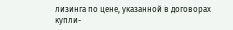лизинга по цене, указанной в договорах купли-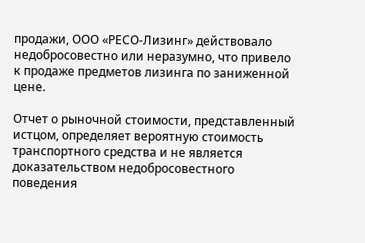продажи, ООО «РЕСО-Лизинг» действовало недобросовестно или неразумно, что привело к продаже предметов лизинга по заниженной цене.

Отчет о рыночной стоимости, представленный истцом, определяет вероятную стоимость транспортного средства и не является доказательством недобросовестного поведения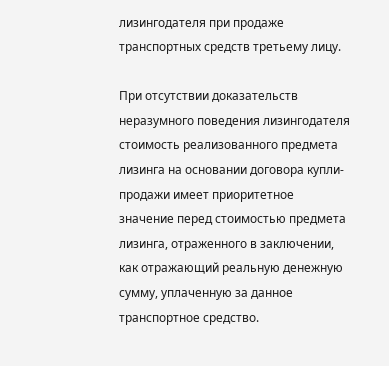лизингодателя при продаже транспортных средств третьему лицу.

При отсутствии доказательств неразумного поведения лизингодателя стоимость реализованного предмета лизинга на основании договора купли-продажи имеет приоритетное значение перед стоимостью предмета лизинга, отраженного в заключении, как отражающий реальную денежную сумму, уплаченную за данное транспортное средство.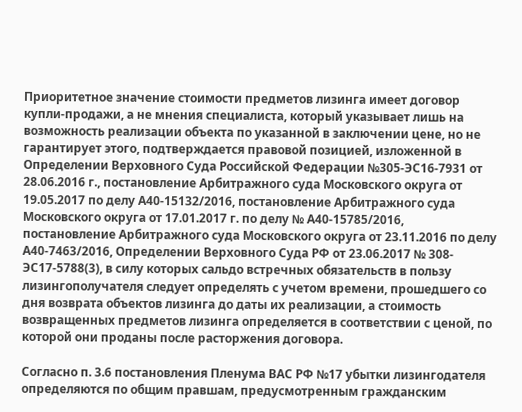Приоритетное значение стоимости предметов лизинга имеет договор купли-продажи, а не мнения специалиста, который указывает лишь на возможность реализации объекта по указанной в заключении цене, но не гарантирует этого, подтверждается правовой позицией, изложенной в Определении Верховного Суда Российской Федерации №305-ЭС16-7931 от 28.06.2016 г., постановление Арбитражного суда Московского округа от 19.05.2017 по делу А40-15132/2016, постановление Арбитражного суда Московского округа от 17.01.2017 г. по делу № А40-15785/2016, постановление Арбитражного суда Московского округа от 23.11.2016 по делу А40-7463/2016, Определении Верховного Суда РФ от 23.06.2017 № 308-ЭС17-5788(3), в силу которых сальдо встречных обязательств в пользу лизингополучателя следует определять с учетом времени, прошедшего со дня возврата объектов лизинга до даты их реализации, а стоимость возвращенных предметов лизинга определяется в соответствии с ценой, по которой они проданы после расторжения договора.

Согласно п. 3.6 постановления Пленума ВАС РФ №17 убытки лизингодателя определяются по общим правшам, предусмотренным гражданским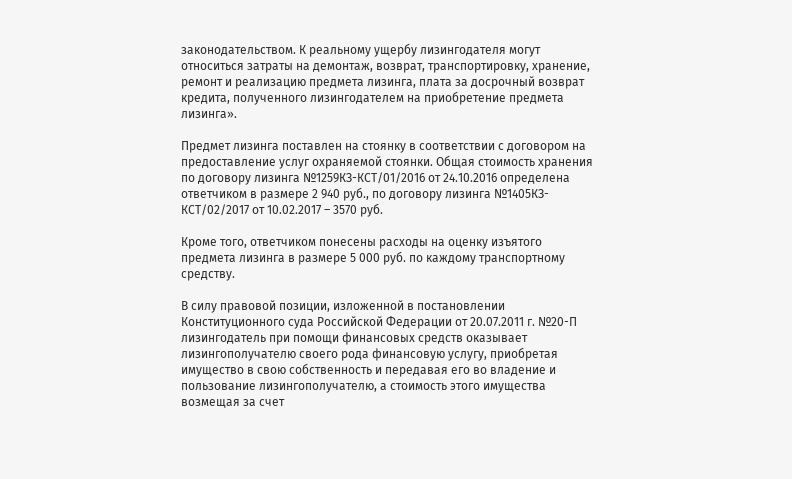законодательством. К реальному ущербу лизингодателя могут относиться затраты на демонтаж, возврат, транспортировку, хранение, ремонт и реализацию предмета лизинга, плата за досрочный возврат кредита, полученного лизингодателем на приобретение предмета лизинга».

Предмет лизинга поставлен на стоянку в соответствии с договором на предоставление услуг охраняемой стоянки. Общая стоимость хранения по договору лизинга №1259КЗ-КСТ/01/2016 от 24.10.2016 определена ответчиком в размере 2 940 руб., по договору лизинга №1405КЗ-КСТ/02/2017 от 10.02.2017 – 3570 руб.

Кроме того, ответчиком понесены расходы на оценку изъятого предмета лизинга в размере 5 000 руб. по каждому транспортному средству.

В силу правовой позиции, изложенной в постановлении Конституционного суда Российской Федерации от 20.07.2011 г. №20-П лизингодатель при помощи финансовых средств оказывает лизингополучателю своего рода финансовую услугу, приобретая имущество в свою собственность и передавая его во владение и пользование лизингополучателю, а стоимость этого имущества возмещая за счет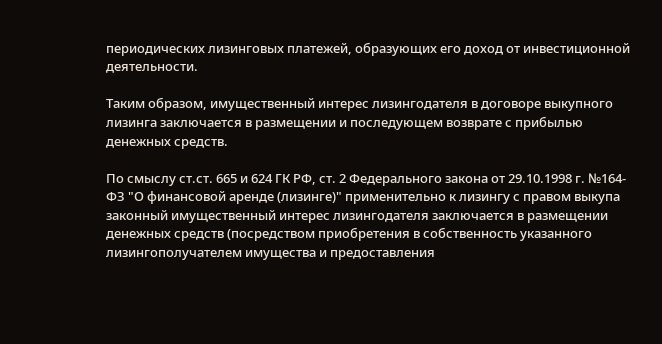периодических лизинговых платежей, образующих его доход от инвестиционной деятельности.

Таким образом, имущественный интерес лизингодателя в договоре выкупного лизинга заключается в размещении и последующем возврате с прибылью денежных средств.

По смыслу ст.ст. 665 и 624 ГК РФ, ст. 2 Федерального закона от 29.10.1998 г. №164-ФЗ "О финансовой аренде (лизинге)" применительно к лизингу с правом выкупа законный имущественный интерес лизингодателя заключается в размещении денежных средств (посредством приобретения в собственность указанного лизингополучателем имущества и предоставления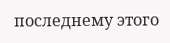последнему этого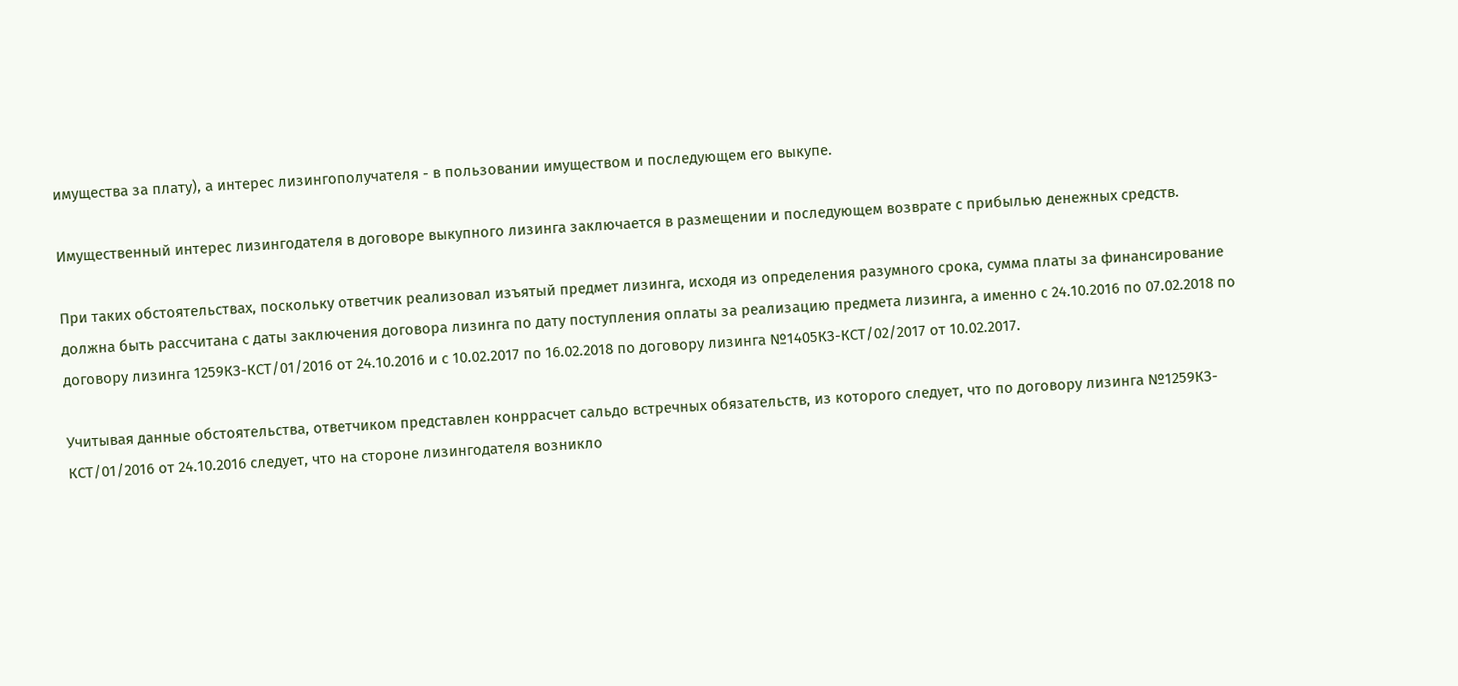имущества за плату), а интерес лизингополучателя - в пользовании имуществом и последующем его выкупе.

Имущественный интерес лизингодателя в договоре выкупного лизинга заключается в размещении и последующем возврате с прибылью денежных средств.

При таких обстоятельствах, поскольку ответчик реализовал изъятый предмет лизинга, исходя из определения разумного срока, сумма платы за финансирование должна быть рассчитана с даты заключения договора лизинга по дату поступления оплаты за реализацию предмета лизинга, а именно с 24.10.2016 по 07.02.2018 по договору лизинга 1259КЗ-КСТ/01/2016 от 24.10.2016 и с 10.02.2017 по 16.02.2018 по договору лизинга №1405КЗ-КСТ/02/2017 от 10.02.2017.

Учитывая данные обстоятельства, ответчиком представлен конррасчет сальдо встречных обязательств, из которого следует, что по договору лизинга №1259КЗ-КСТ/01/2016 от 24.10.2016 следует, что на стороне лизингодателя возникло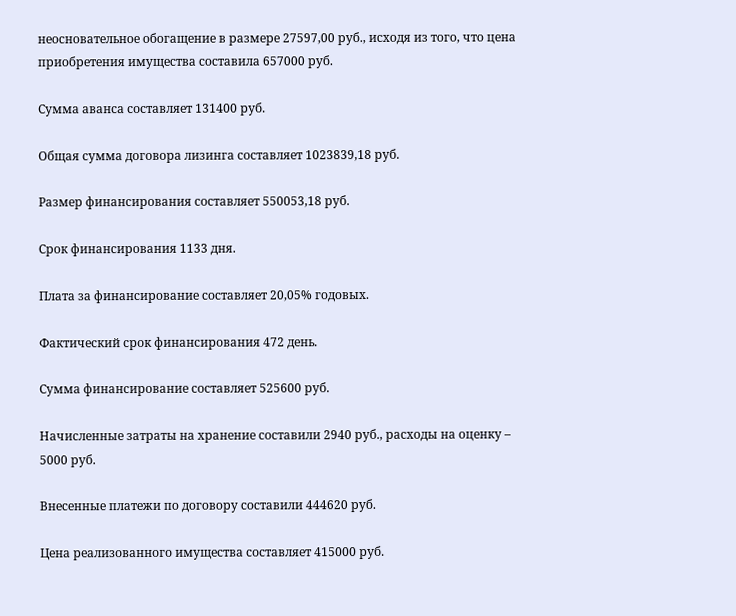неосновательное обогащение в размере 27597,00 руб., исходя из того, что цена приобретения имущества составила 657000 руб.

Сумма аванса составляет 131400 руб.

Общая сумма договора лизинга составляет 1023839,18 руб.

Размер финансирования составляет 550053,18 руб.

Срок финансирования 1133 дня.

Плата за финансирование составляет 20,05% годовых.

Фактический срок финансирования 472 день.

Сумма финансирование составляет 525600 руб.

Начисленные затраты на хранение составили 2940 руб., расходы на оценку – 5000 руб.

Внесенные платежи по договору составили 444620 руб.

Цена реализованного имущества составляет 415000 руб.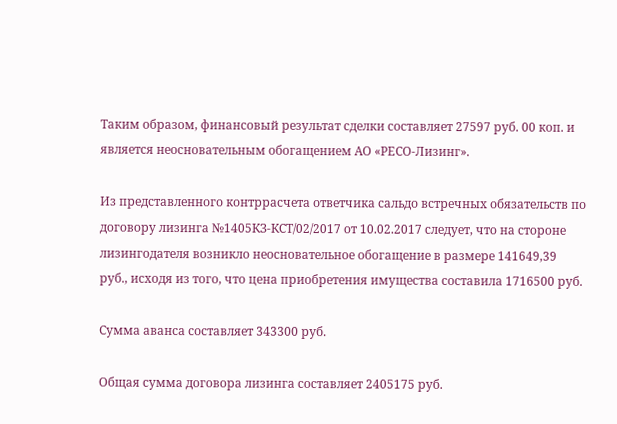Таким образом, финансовый результат сделки составляет 27597 руб. 00 коп. и является неосновательным обогащением АО «РЕСО-Лизинг».

Из представленного контррасчета ответчика сальдо встречных обязательств по договору лизинга №1405КЗ-КСТ/02/2017 от 10.02.2017 следует, что на стороне лизингодателя возникло неосновательное обогащение в размере 141649,39 руб., исходя из того, что цена приобретения имущества составила 1716500 руб.

Сумма аванса составляет 343300 руб.

Общая сумма договора лизинга составляет 2405175 руб.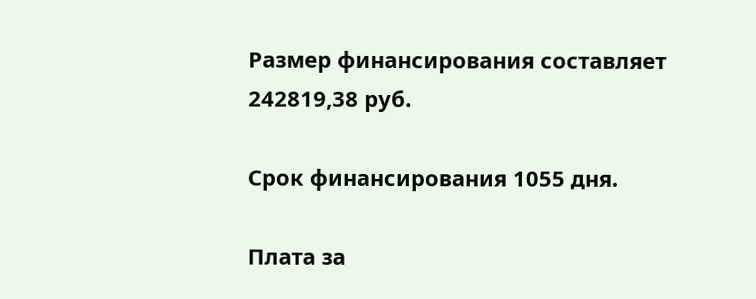Размер финансирования составляет 242819,38 руб.

Срок финансирования 1055 дня.

Плата за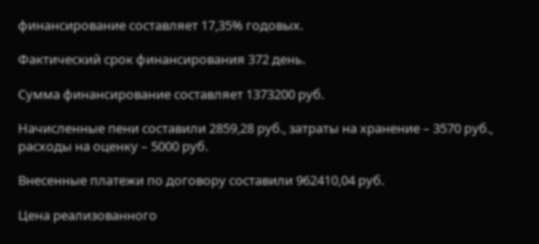финансирование составляет 17,35% годовых.

Фактический срок финансирования 372 день.

Сумма финансирование составляет 1373200 руб.

Начисленные пени составили 2859,28 руб., затраты на хранение – 3570 руб., расходы на оценку – 5000 руб.

Внесенные платежи по договору составили 962410,04 руб.

Цена реализованного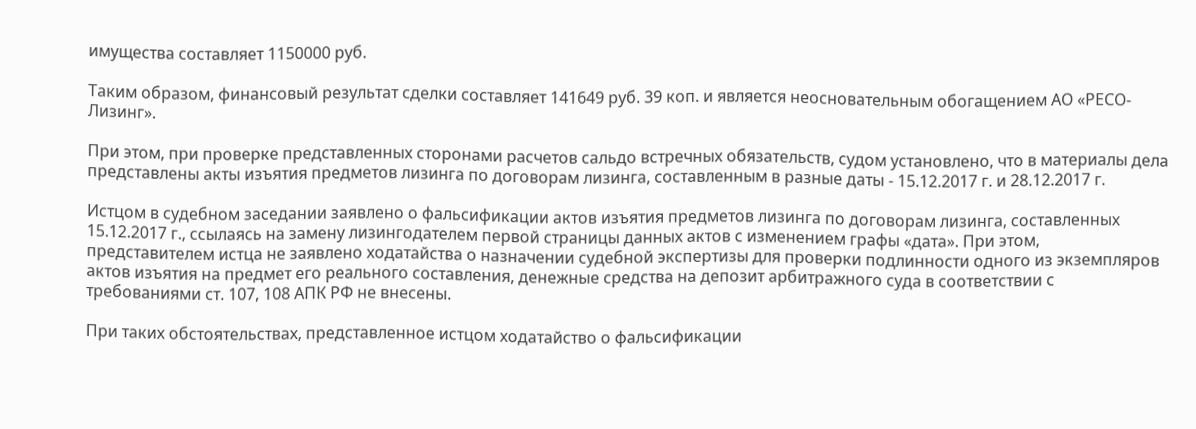имущества составляет 1150000 руб.

Таким образом, финансовый результат сделки составляет 141649 руб. 39 коп. и является неосновательным обогащением АО «РЕСО-Лизинг».

При этом, при проверке представленных сторонами расчетов сальдо встречных обязательств, судом установлено, что в материалы дела представлены акты изъятия предметов лизинга по договорам лизинга, составленным в разные даты - 15.12.2017 г. и 28.12.2017 г.

Истцом в судебном заседании заявлено о фальсификации актов изъятия предметов лизинга по договорам лизинга, составленных 15.12.2017 г., ссылаясь на замену лизингодателем первой страницы данных актов с изменением графы «дата». При этом, представителем истца не заявлено ходатайства о назначении судебной экспертизы для проверки подлинности одного из экземпляров актов изъятия на предмет его реального составления, денежные средства на депозит арбитражного суда в соответствии с требованиями ст. 107, 108 АПК РФ не внесены.

При таких обстоятельствах, представленное истцом ходатайство о фальсификации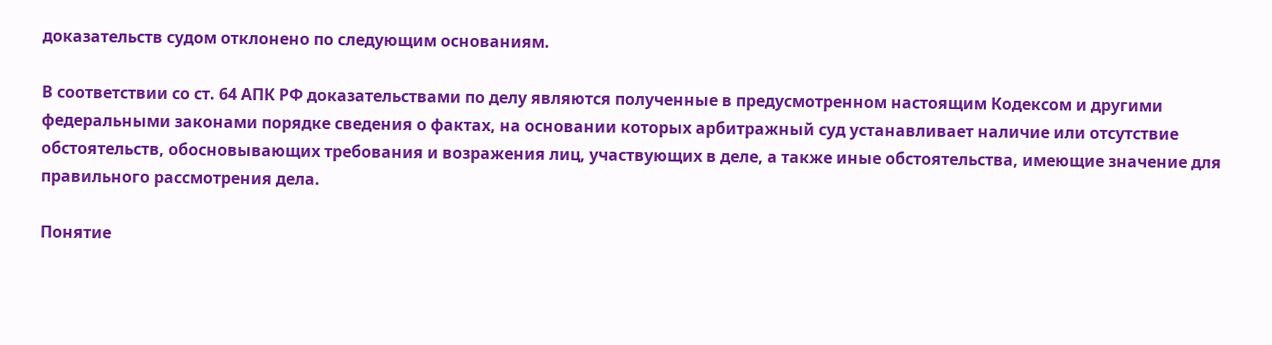доказательств судом отклонено по следующим основаниям.

В соответствии со ст. 64 АПК РФ доказательствами по делу являются полученные в предусмотренном настоящим Кодексом и другими федеральными законами порядке сведения о фактах, на основании которых арбитражный суд устанавливает наличие или отсутствие обстоятельств, обосновывающих требования и возражения лиц, участвующих в деле, а также иные обстоятельства, имеющие значение для правильного рассмотрения дела.

Понятие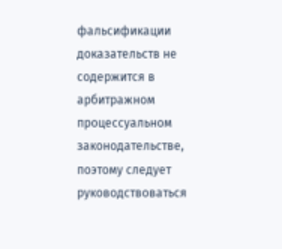фальсификации доказательств не содержится в арбитражном процессуальном законодательстве, поэтому следует руководствоваться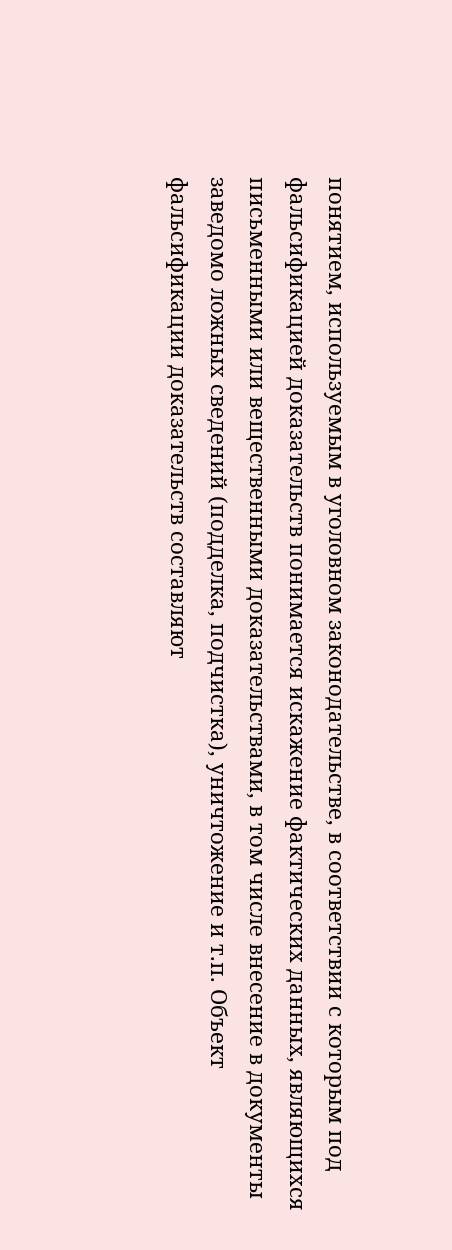понятием, используемым в уголовном законодательстве, в соответствии с которым под фальсификацией доказательств понимается искажение фактических данных, являющихся письменными или вещественными доказательствами, в том числе внесение в документы заведомо ложных сведений (подделка, подчистка), уничтожение и т.п. Объект фальсификации доказательств составляют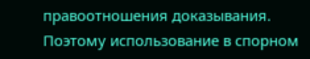правоотношения доказывания. Поэтому использование в спорном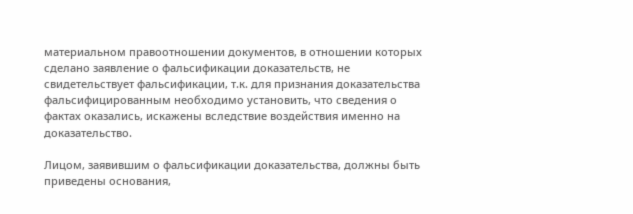материальном правоотношении документов, в отношении которых сделано заявление о фальсификации доказательств, не свидетельствует фальсификации, т.к. для признания доказательства фальсифицированным необходимо установить, что сведения о фактах оказались, искажены вследствие воздействия именно на доказательство.

Лицом, заявившим о фальсификации доказательства, должны быть приведены основания,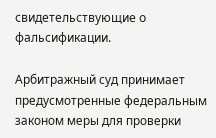свидетельствующие о фальсификации.

Арбитражный суд принимает предусмотренные федеральным законом меры для проверки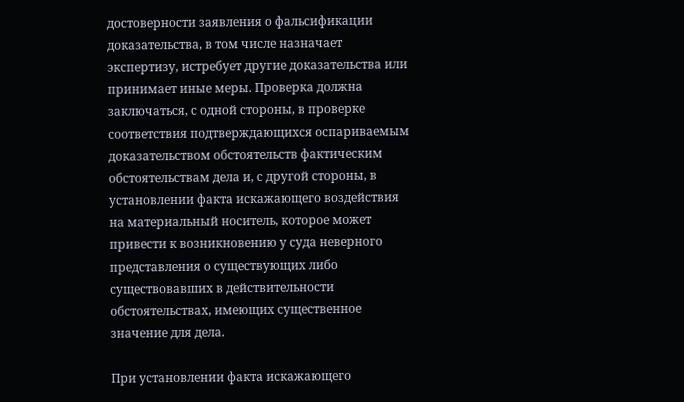достоверности заявления о фальсификации доказательства, в том числе назначает экспертизу, истребует другие доказательства или принимает иные меры. Проверка должна заключаться, с одной стороны, в проверке соответствия подтверждающихся оспариваемым доказательством обстоятельств фактическим обстоятельствам дела и, с другой стороны, в установлении факта искажающего воздействия на материальный носитель, которое может привести к возникновению у суда неверного представления о существующих либо существовавших в действительности обстоятельствах, имеющих существенное значение для дела.

При установлении факта искажающего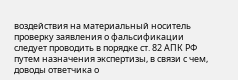воздействия на материальный носитель проверку заявления о фальсификации следует проводить в порядке ст. 82 АПК РФ путем назначения экспертизы, в связи с чем, доводы ответчика о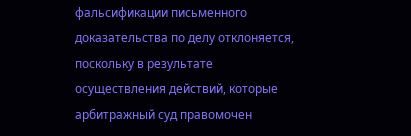фальсификации письменного доказательства по делу отклоняется, поскольку в результате осуществления действий, которые арбитражный суд правомочен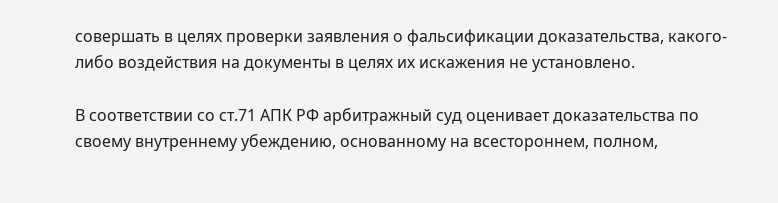совершать в целях проверки заявления о фальсификации доказательства, какого-либо воздействия на документы в целях их искажения не установлено.

В соответствии со ст.71 АПК РФ арбитражный суд оценивает доказательства по своему внутреннему убеждению, основанному на всестороннем, полном,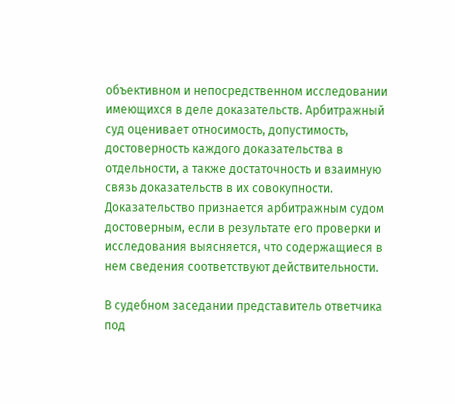объективном и непосредственном исследовании имеющихся в деле доказательств. Арбитражный суд оценивает относимость, допустимость, достоверность каждого доказательства в отдельности, а также достаточность и взаимную связь доказательств в их совокупности. Доказательство признается арбитражным судом достоверным, если в результате его проверки и исследования выясняется, что содержащиеся в нем сведения соответствуют действительности.

В судебном заседании представитель ответчика под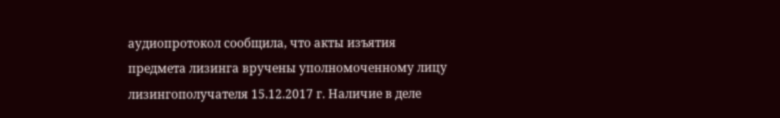аудиопротокол сообщила, что акты изъятия предмета лизинга вручены уполномоченному лицу лизингополучателя 15.12.2017 г. Наличие в деле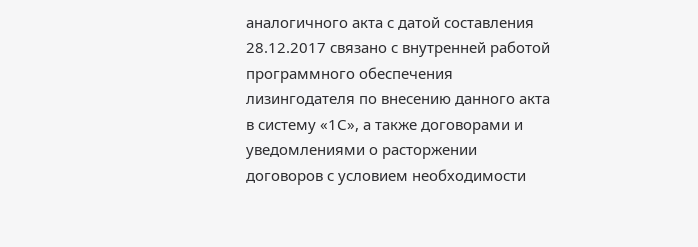аналогичного акта с датой составления 28.12.2017 связано с внутренней работой программного обеспечения лизингодателя по внесению данного акта в систему «1С», а также договорами и уведомлениями о расторжении договоров с условием необходимости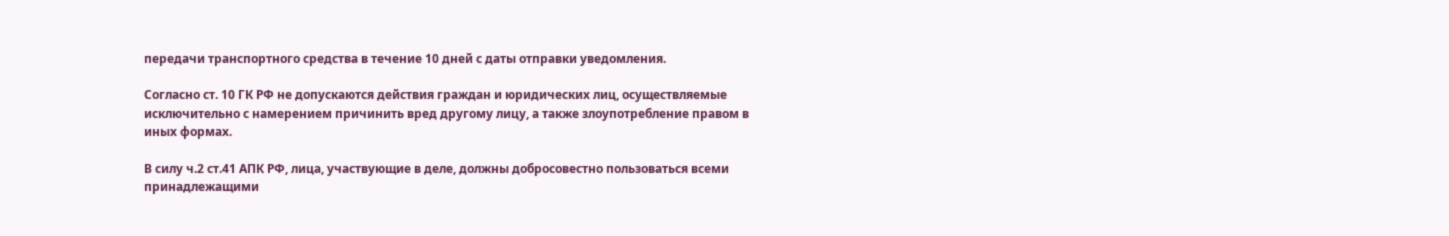передачи транспортного средства в течение 10 дней с даты отправки уведомления.

Согласно ст. 10 ГК РФ не допускаются действия граждан и юридических лиц, осуществляемые исключительно с намерением причинить вред другому лицу, а также злоупотребление правом в иных формах.

В силу ч.2 ст.41 АПК РФ, лица, участвующие в деле, должны добросовестно пользоваться всеми принадлежащими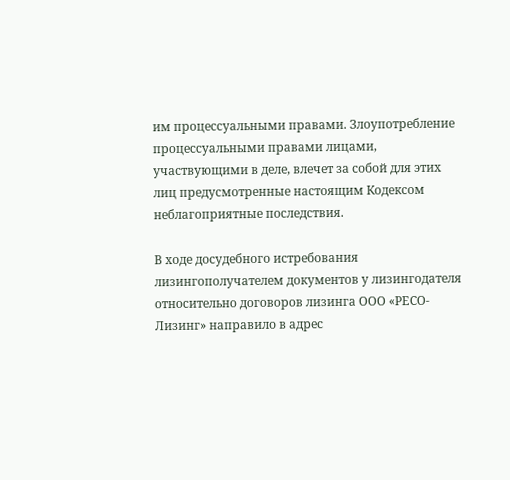им процессуальными правами. Злоупотребление процессуальными правами лицами, участвующими в деле, влечет за собой для этих лиц предусмотренные настоящим Кодексом неблагоприятные последствия.

В ходе досудебного истребования лизингополучателем документов у лизингодателя относительно договоров лизинга ООО «РЕСО-Лизинг» направило в адрес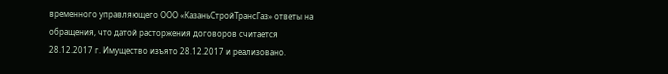временного управляющего ООО «КазаньСтройТрансГаз» ответы на обращения, что датой расторжения договоров считается 28.12.2017 г. Имущество изъято 28.12.2017 и реализовано.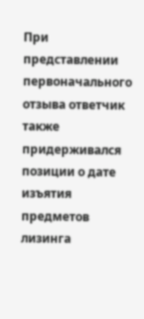При представлении первоначального отзыва ответчик также придерживался позиции о дате изъятия предметов лизинга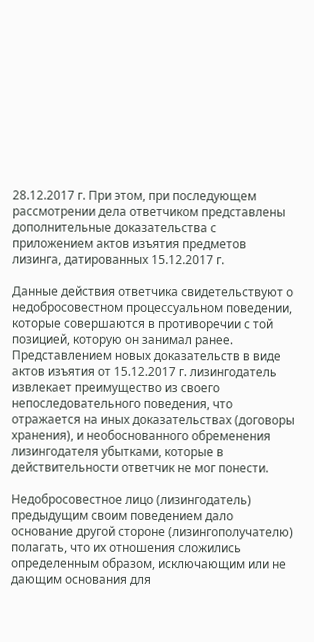28.12.2017 г. При этом, при последующем рассмотрении дела ответчиком представлены дополнительные доказательства с приложением актов изъятия предметов лизинга, датированных 15.12.2017 г.

Данные действия ответчика свидетельствуют о недобросовестном процессуальном поведении, которые совершаются в противоречии с той позицией, которую он занимал ранее. Представлением новых доказательств в виде актов изъятия от 15.12.2017 г. лизингодатель извлекает преимущество из своего непоследовательного поведения, что отражается на иных доказательствах (договоры хранения), и необоснованного обременения лизингодателя убытками, которые в действительности ответчик не мог понести.

Недобросовестное лицо (лизингодатель) предыдущим своим поведением дало основание другой стороне (лизингополучателю) полагать, что их отношения сложились определенным образом, исключающим или не дающим основания для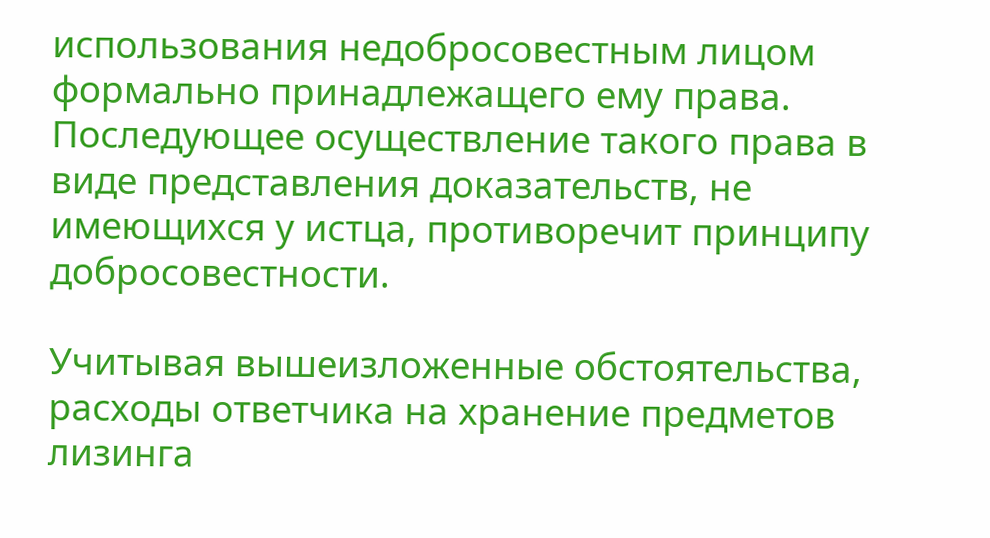использования недобросовестным лицом формально принадлежащего ему права. Последующее осуществление такого права в виде представления доказательств, не имеющихся у истца, противоречит принципу добросовестности.

Учитывая вышеизложенные обстоятельства, расходы ответчика на хранение предметов лизинга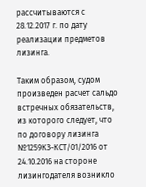рассчитываются с 28.12.2017 г. по дату реализации предметов лизинга.

Таким образом, судом произведен расчет сальдо встречных обязательств, из которого следует, что по договору лизинга №1259КЗ-КСТ/01/2016 от 24.10.2016 на стороне лизингодателя возникло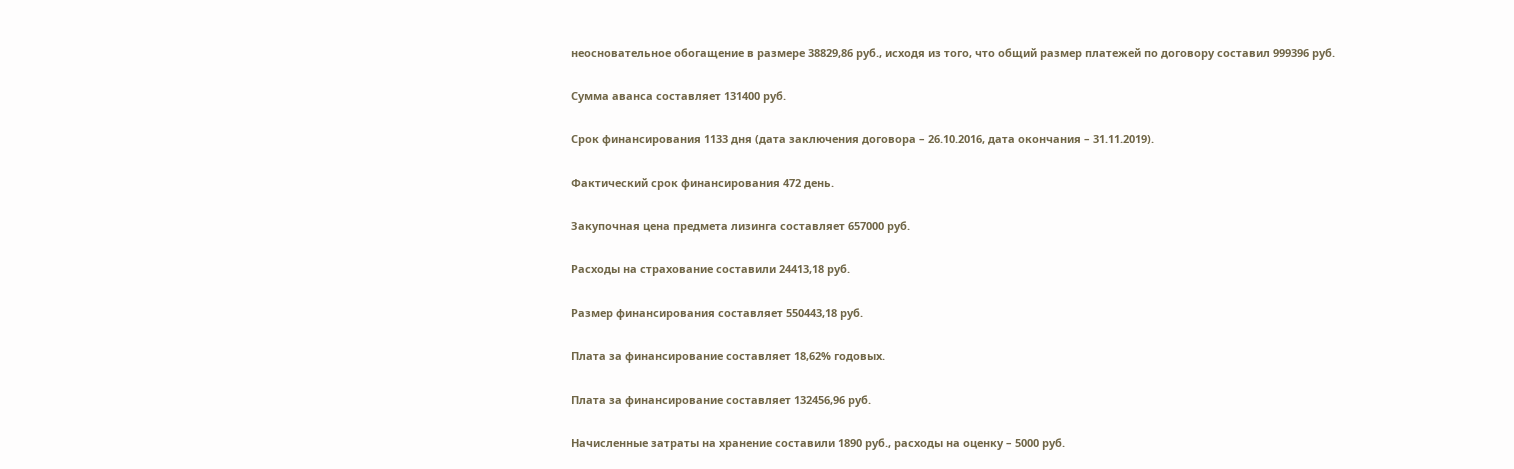неосновательное обогащение в размере 38829,86 руб., исходя из того, что общий размер платежей по договору составил 999396 руб.

Сумма аванса составляет 131400 руб.

Срок финансирования 1133 дня (дата заключения договора – 26.10.2016, дата окончания – 31.11.2019).

Фактический срок финансирования 472 день.

Закупочная цена предмета лизинга составляет 657000 руб.

Расходы на страхование составили 24413,18 руб.

Размер финансирования составляет 550443,18 руб.

Плата за финансирование составляет 18,62% годовых.

Плата за финансирование составляет 132456,96 руб.

Начисленные затраты на хранение составили 1890 руб., расходы на оценку – 5000 руб.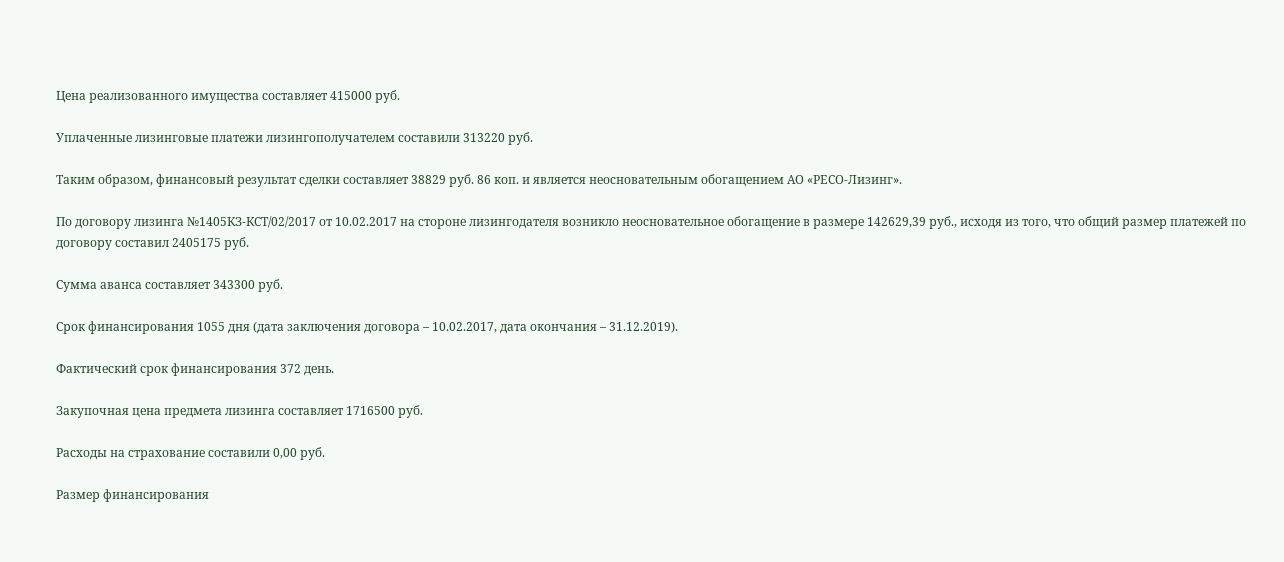Цена реализованного имущества составляет 415000 руб.

Уплаченные лизинговые платежи лизингополучателем составили 313220 руб.

Таким образом, финансовый результат сделки составляет 38829 руб. 86 коп. и является неосновательным обогащением АО «РЕСО-Лизинг».

По договору лизинга №1405КЗ-КСТ/02/2017 от 10.02.2017 на стороне лизингодателя возникло неосновательное обогащение в размере 142629,39 руб., исходя из того, что общий размер платежей по договору составил 2405175 руб.

Сумма аванса составляет 343300 руб.

Срок финансирования 1055 дня (дата заключения договора – 10.02.2017, дата окончания – 31.12.2019).

Фактический срок финансирования 372 день.

Закупочная цена предмета лизинга составляет 1716500 руб.

Расходы на страхование составили 0,00 руб.

Размер финансирования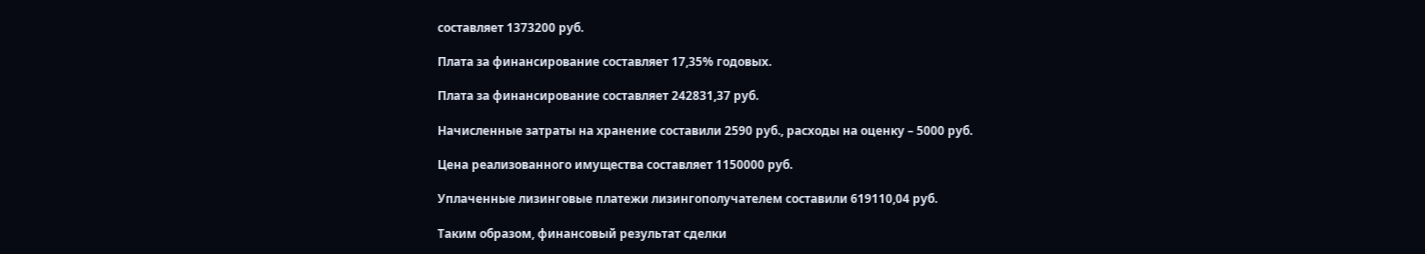составляет 1373200 руб.

Плата за финансирование составляет 17,35% годовых.

Плата за финансирование составляет 242831,37 руб.

Начисленные затраты на хранение составили 2590 руб., расходы на оценку – 5000 руб.

Цена реализованного имущества составляет 1150000 руб.

Уплаченные лизинговые платежи лизингополучателем составили 619110,04 руб.

Таким образом, финансовый результат сделки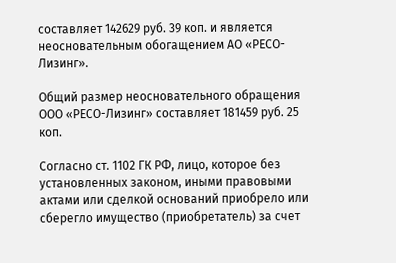составляет 142629 руб. 39 коп. и является неосновательным обогащением АО «РЕСО-Лизинг».

Общий размер неосновательного обращения ООО «РЕСО-Лизинг» составляет 181459 руб. 25 коп.

Согласно ст. 1102 ГК РФ, лицо, которое без установленных законом, иными правовыми актами или сделкой оснований приобрело или сберегло имущество (приобретатель) за счет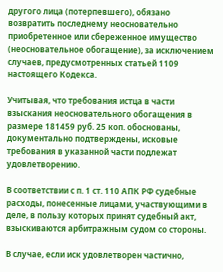другого лица (потерпевшего), обязано возвратить последнему неосновательно приобретенное или сбереженное имущество (неосновательное обогащение), за исключением случаев, предусмотренных статьей 1109 настоящего Кодекса.

Учитывая, что требования истца в части взыскания неосновательного обогащения в размере 181459 руб. 25 коп. обоснованы, документально подтверждены, исковые требования в указанной части подлежат удовлетворению.

В соответствии с п. 1 ст. 110 АПК РФ судебные расходы, понесенные лицами, участвующими в деле, в пользу которых принят судебный акт, взыскиваются арбитражным судом со стороны.

В случае, если иск удовлетворен частично,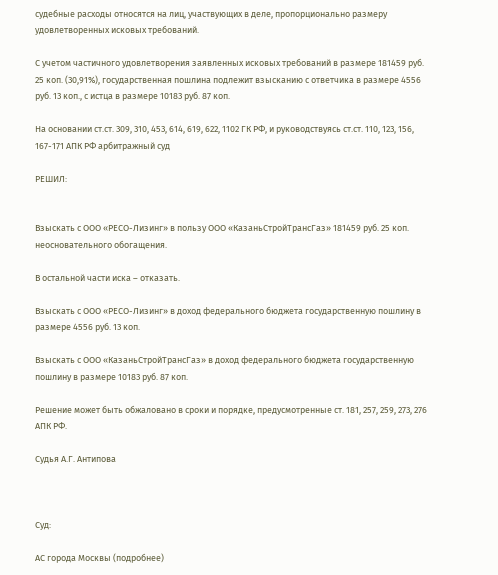судебные расходы относятся на лиц, участвующих в деле, пропорционально размеру удовлетворенных исковых требований.

С учетом частичного удовлетворения заявленных исковых требований в размере 181459 руб. 25 коп. (30,91%), государственная пошлина подлежит взысканию с ответчика в размере 4556 руб. 13 коп., с истца в размере 10183 руб. 87 коп.

На основании ст.ст. 309, 310, 453, 614, 619, 622, 1102 ГК РФ, и руководствуясь ст.ст. 110, 123, 156, 167-171 АПК РФ арбитражный суд

РЕШИЛ:


Взыскать с ООО «РЕСО-Лизинг» в пользу ООО «КазаньСтройТрансГаз» 181459 руб. 25 коп. неосновательного обогащения.

В остальной части иска – отказать.

Взыскать с ООО «РЕСО-Лизинг» в доход федерального бюджета государственную пошлину в размере 4556 руб. 13 коп.

Взыскать с ООО «КазаньСтройТрансГаз» в доход федерального бюджета государственную пошлину в размере 10183 руб. 87 коп.

Решение может быть обжаловано в сроки и порядке, предусмотренные ст. 181, 257, 259, 273, 276 АПК РФ.

Судья А.Г. Антипова



Суд:

АС города Москвы (подробнее)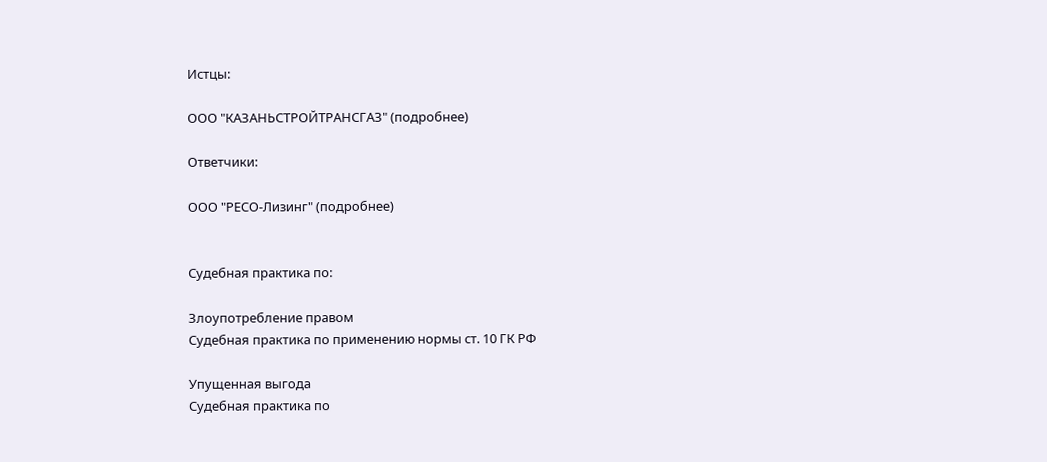Истцы:

ООО "КАЗАНЬСТРОЙТРАНСГАЗ" (подробнее)

Ответчики:

ООО "РЕСО-Лизинг" (подробнее)


Судебная практика по:

Злоупотребление правом
Судебная практика по применению нормы ст. 10 ГК РФ

Упущенная выгода
Судебная практика по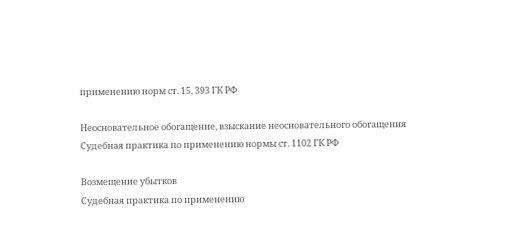применению норм ст. 15, 393 ГК РФ

Неосновательное обогащение, взыскание неосновательного обогащения
Судебная практика по применению нормы ст. 1102 ГК РФ

Возмещение убытков
Судебная практика по применению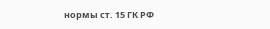нормы ст. 15 ГК РФ